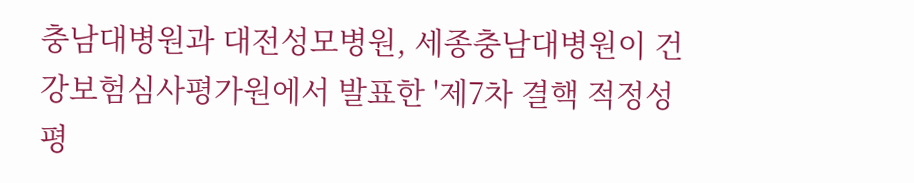충남대병원과 대전성모병원, 세종충남대병원이 건강보험심사평가원에서 발표한 '제7차 결핵 적정성 평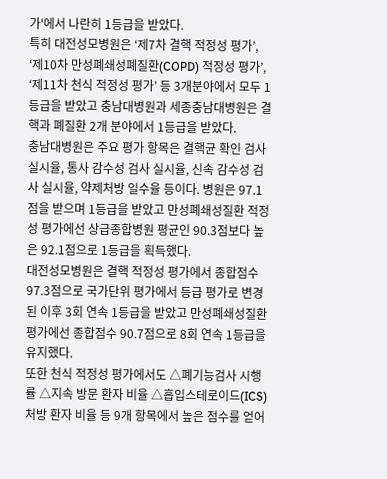가'에서 나란히 1등급을 받았다.
특히 대전성모병원은 ‘제7차 결핵 적정성 평가’, ‘제10차 만성폐쇄성폐질환(COPD) 적정성 평가’, ‘제11차 천식 적정성 평가’ 등 3개분야에서 모두 1등급을 받았고 충남대병원과 세종충남대병원은 결핵과 폐질환 2개 분야에서 1등급을 받았다.
충남대병원은 주요 평가 항목은 결핵균 확인 검사 실시율, 통사 감수성 검사 실시율, 신속 감수성 검사 실시율, 약제처방 일수율 등이다. 병원은 97.1점을 받으며 1등급을 받았고 만성폐쇄성질환 적정성 평가에선 상급종합병원 평균인 90.3점보다 높은 92.1점으로 1등급을 획득했다.
대전성모병원은 결핵 적정성 평가에서 종합점수 97.3점으로 국가단위 평가에서 등급 평가로 변경된 이후 3회 연속 1등급을 받았고 만성폐쇄성질환 평가에선 종합점수 90.7점으로 8회 연속 1등급을 유지했다.
또한 천식 적정성 평가에서도 △폐기능검사 시행률 △지속 방문 환자 비율 △흡입스테로이드(ICS) 처방 환자 비율 등 9개 항목에서 높은 점수를 얻어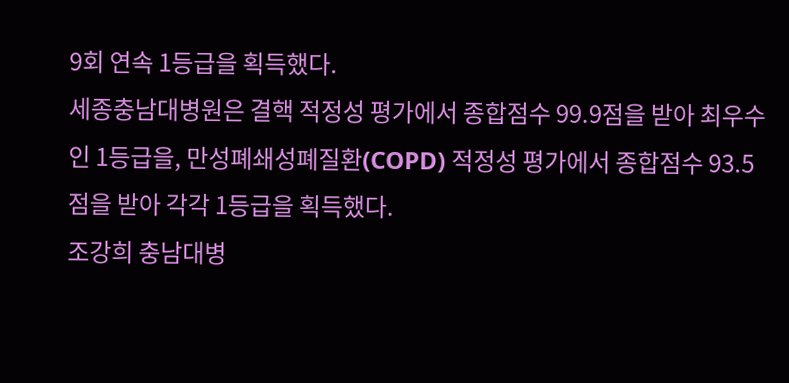9회 연속 1등급을 획득했다.
세종충남대병원은 결핵 적정성 평가에서 종합점수 99.9점을 받아 최우수인 1등급을, 만성폐쇄성폐질환(COPD) 적정성 평가에서 종합점수 93.5점을 받아 각각 1등급을 획득했다.
조강희 충남대병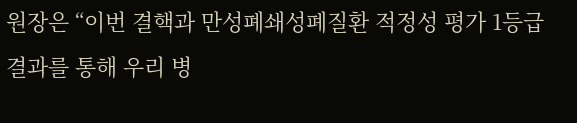원장은 “이번 결핵과 만성폐쇄성폐질환 적정성 평가 1등급 결과를 통해 우리 병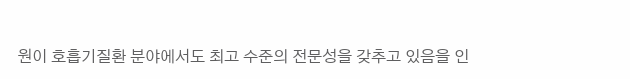원이 호흡기질환 분야에서도 최고 수준의 전문성을 갖추고 있음을 인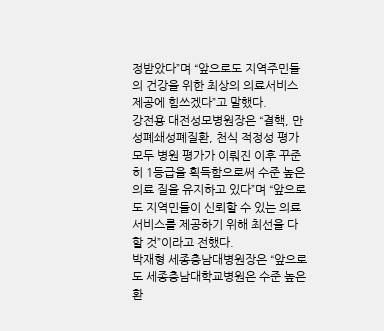정받았다”며 “앞으로도 지역주민들의 건강을 위한 최상의 의료서비스 제공에 힘쓰겠다”고 말했다.
강전용 대전성모병원장은 “결핵, 만성폐쇄성폐질환, 천식 적정성 평가 모두 병원 평가가 이뤄진 이후 꾸준히 1등급을 획득함으로써 수준 높은 의료 질을 유지하고 있다”며 “앞으로도 지역민들이 신뢰할 수 있는 의료서비스를 제공하기 위해 최선을 다할 것”이라고 전했다.
박재형 세종충남대병원장은 “앞으로도 세종충남대학교병원은 수준 높은 환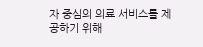자 중심의 의료 서비스를 제공하기 위해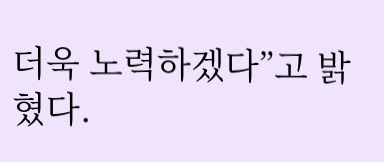더욱 노력하겠다”고 밝혔다.